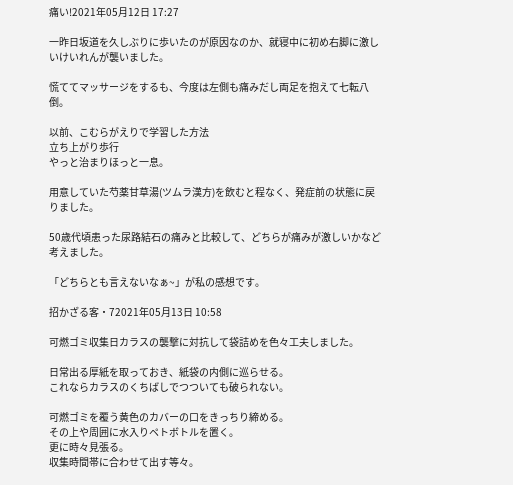痛い!2021年05月12日 17:27

一昨日坂道を久しぶりに歩いたのが原因なのか、就寝中に初め右脚に激しいけいれんが襲いました。

慌ててマッサージをするも、今度は左側も痛みだし両足を抱えて七転八倒。

以前、こむらがえりで学習した方法
立ち上がり歩行
やっと治まりほっと一息。

用意していた芍薬甘草湯(ツムラ漢方)を飲むと程なく、発症前の状態に戻りました。

50歳代頃患った尿路結石の痛みと比較して、どちらが痛みが激しいかなど考えました。

「どちらとも言えないなぁ~」が私の感想です。

招かざる客・72021年05月13日 10:58

可燃ゴミ収集日カラスの襲撃に対抗して袋詰めを色々工夫しました。

日常出る厚紙を取っておき、紙袋の内側に巡らせる。
これならカラスのくちばしでつついても破られない。

可燃ゴミを覆う黄色のカバーの口をきっちり締める。
その上や周囲に水入りペトボトルを置く。
更に時々見張る。
収集時間帯に合わせて出す等々。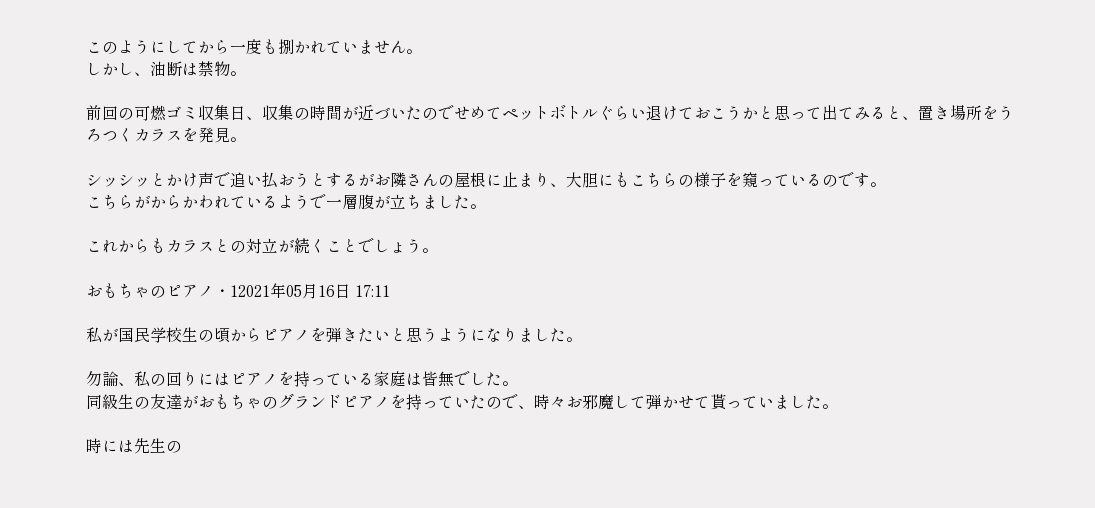このようにしてから一度も捌かれていません。
しかし、油断は禁物。

前回の可燃ゴミ収集日、収集の時間が近づいたのでせめてペットボトルぐらい退けておこうかと思って出てみると、置き場所をうろつくカラスを発見。

シッシッとかけ声で追い払おうとするがお隣さんの屋根に止まり、大胆にもこちらの様子を窺っているのです。
こちらがからかわれているようで一層腹が立ちました。

これからもカラスとの対立が続くことでしょう。

おもちゃのピアノ・12021年05月16日 17:11

私が国民学校生の頃からピアノを弾きたいと思うようになりました。

勿論、私の回りにはピアノを持っている家庭は皆無でした。
同級生の友達がおもちゃのグランドピアノを持っていたので、時々お邪魔して弾かせて貰っていました。

時には先生の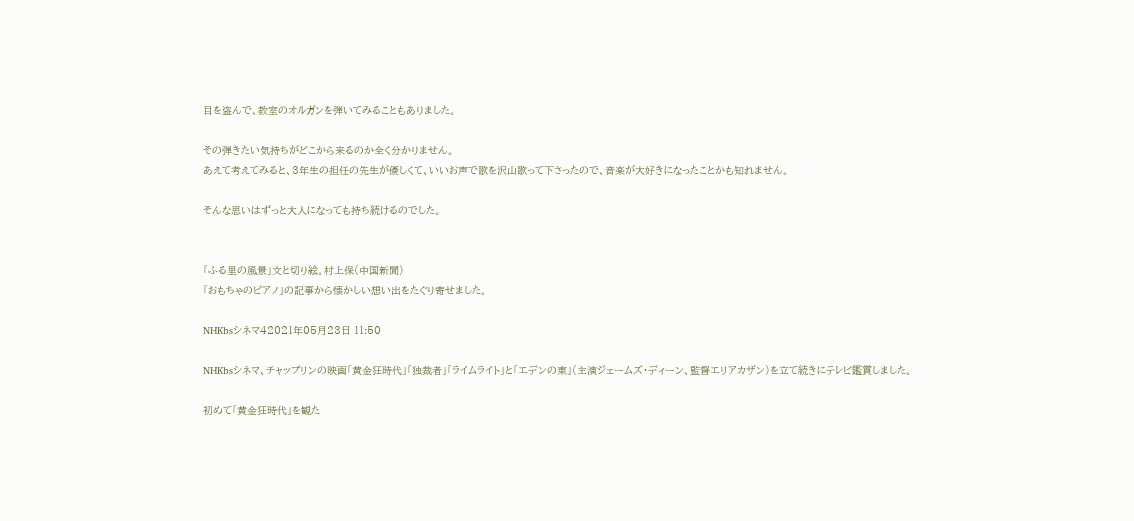目を盗んで、教室のオルガンを弾いてみることもありました。

その弾きたい気持ちがどこから来るのか全く分かりません。
あえて考えてみると、3年生の担任の先生が優しくて、いいお声で歌を沢山歌って下さったので、音楽が大好きになったことかも知れません。

そんな思いはずっと大人になっても持ち続けるのでした。


「ふる里の風景」文と切り絵。村上保(中国新聞)
「おもちゃのピアノ」の記事から懐かしい想い出をたぐり寄せました。

NHKbsシネマ42021年05月23日 11:50

NHKbsシネマ、チャップリンの映画「黄金狂時代」「独裁者」「ライムライト」と「エデンの東」(主演ジェームズ・ディーン、監督エリアカザン)を立て続きにテレビ鑑賞しました。

初めて「黄金狂時代」を観た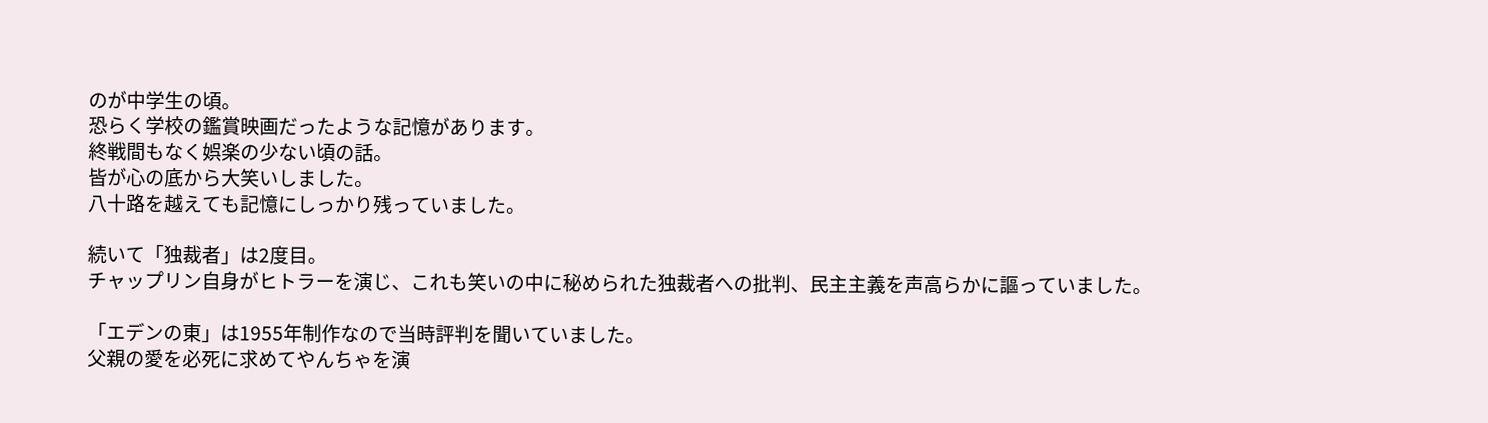のが中学生の頃。
恐らく学校の鑑賞映画だったような記憶があります。
終戦間もなく娯楽の少ない頃の話。
皆が心の底から大笑いしました。
八十路を越えても記憶にしっかり残っていました。

続いて「独裁者」は2度目。
チャップリン自身がヒトラーを演じ、これも笑いの中に秘められた独裁者への批判、民主主義を声高らかに謳っていました。

「エデンの東」は1955年制作なので当時評判を聞いていました。
父親の愛を必死に求めてやんちゃを演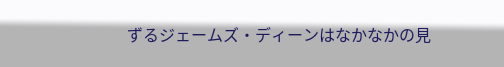ずるジェームズ・ディーンはなかなかの見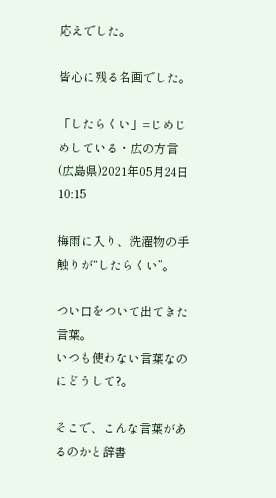応えでした。

皆心に残る名画でした。

「したらくい」=じめじめしている・広の方言(広島県)2021年05月24日 10:15

梅雨に入り、洗濯物の手触りが“したらくい”。

つい口をついて出てきた言葉。
いつも使わない言葉なのにどうして?。

そこで、こんな言葉があるのかと辞書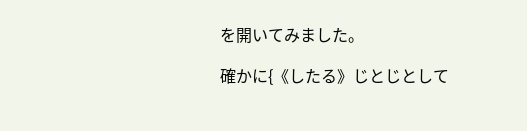を開いてみました。

確かに{《したる》じとじとして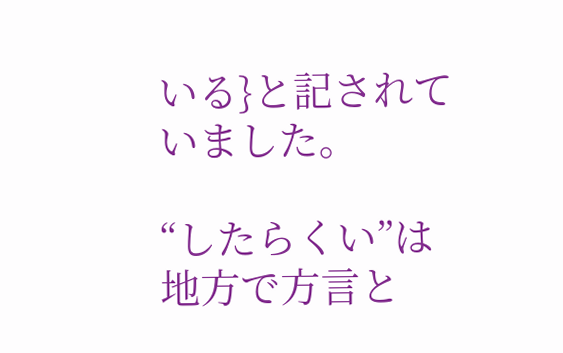いる}と記されていました。

“したらくい”は地方で方言と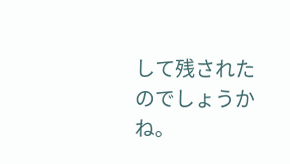して残されたのでしょうかね。